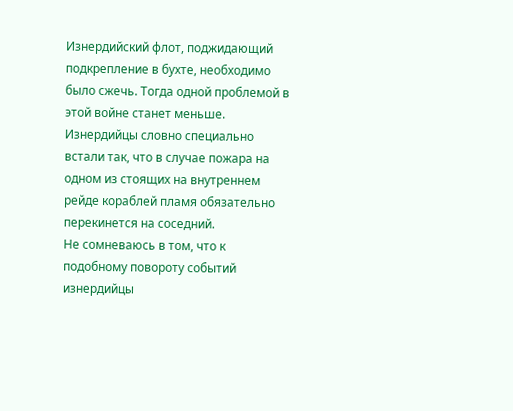Изнердийский флот, поджидающий подкрепление в бухте, необходимо было сжечь. Тогда одной проблемой в этой войне станет меньше. Изнердийцы словно специально встали так, что в случае пожара на одном из стоящих на внутреннем рейде кораблей пламя обязательно перекинется на соседний.
Не сомневаюсь в том, что к подобному повороту событий изнердийцы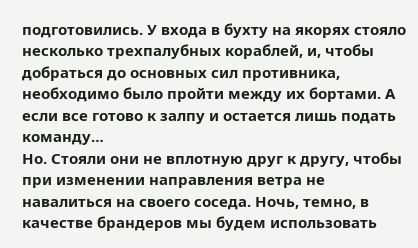подготовились. У входа в бухту на якорях стояло несколько трехпалубных кораблей, и, чтобы добраться до основных сил противника, необходимо было пройти между их бортами. А если все готово к залпу и остается лишь подать команду…
Но. Стояли они не вплотную друг к другу, чтобы при изменении направления ветра не навалиться на своего соседа. Ночь, темно, в качестве брандеров мы будем использовать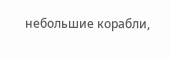небольшие корабли,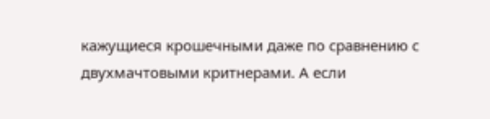кажущиеся крошечными даже по сравнению с двухмачтовыми критнерами. А если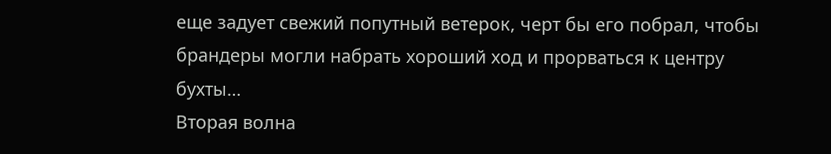еще задует свежий попутный ветерок, черт бы его побрал, чтобы брандеры могли набрать хороший ход и прорваться к центру бухты…
Вторая волна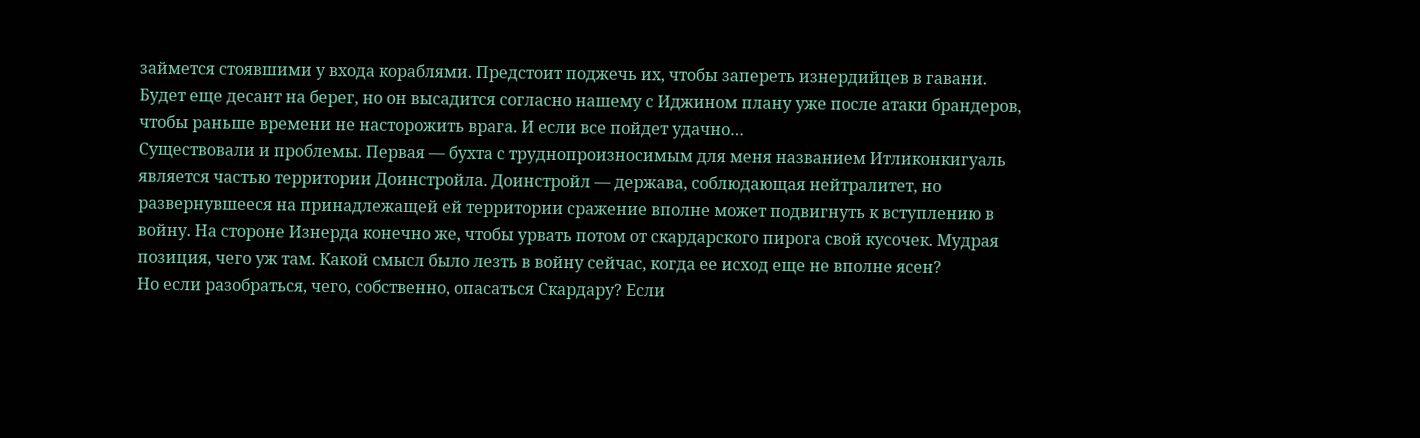займется стоявшими у входа кораблями. Предстоит поджечь их, чтобы запереть изнердийцев в гавани.
Будет еще десант на берег, но он высадится согласно нашему с Иджином плану уже после атаки брандеров, чтобы раньше времени не насторожить врага. И если все пойдет удачно…
Существовали и проблемы. Первая — бухта с труднопроизносимым для меня названием Итликонкигуаль является частью территории Доинстройла. Доинстройл — держава, соблюдающая нейтралитет, но развернувшееся на принадлежащей ей территории сражение вполне может подвигнуть к вступлению в войну. На стороне Изнерда конечно же, чтобы урвать потом от скардарского пирога свой кусочек. Мудрая позиция, чего уж там. Какой смысл было лезть в войну сейчас, когда ее исход еще не вполне ясен?
Но если разобраться, чего, собственно, опасаться Скардару? Если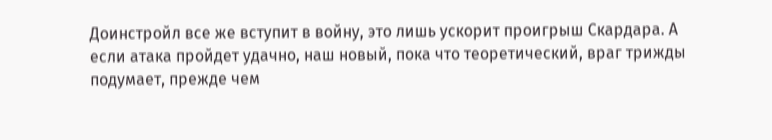Доинстройл все же вступит в войну, это лишь ускорит проигрыш Скардара. А если атака пройдет удачно, наш новый, пока что теоретический, враг трижды подумает, прежде чем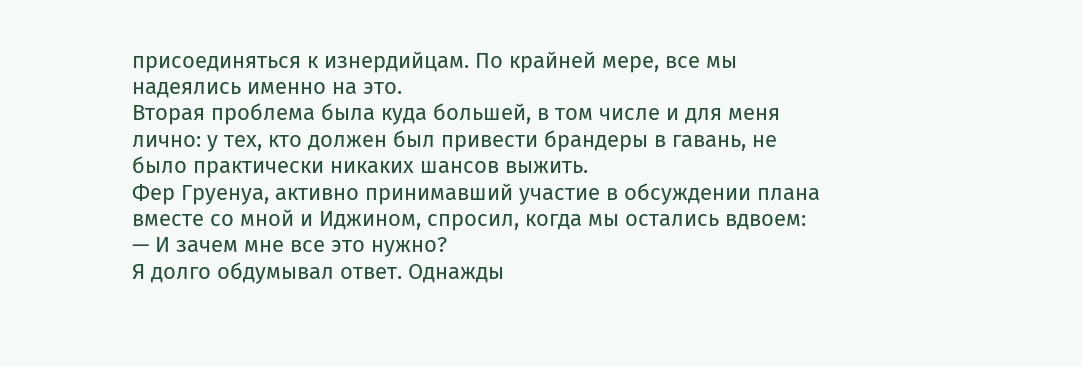присоединяться к изнердийцам. По крайней мере, все мы надеялись именно на это.
Вторая проблема была куда большей, в том числе и для меня лично: у тех, кто должен был привести брандеры в гавань, не было практически никаких шансов выжить.
Фер Груенуа, активно принимавший участие в обсуждении плана вместе со мной и Иджином, спросил, когда мы остались вдвоем:
— И зачем мне все это нужно?
Я долго обдумывал ответ. Однажды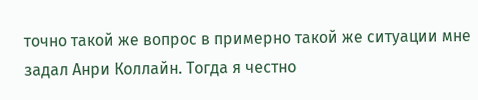точно такой же вопрос в примерно такой же ситуации мне задал Анри Коллайн. Тогда я честно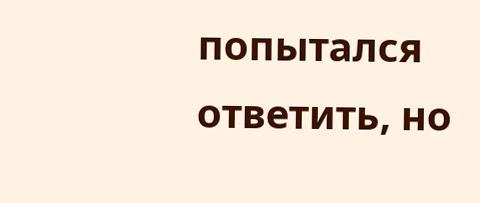попытался ответить, но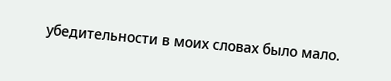убедительности в моих словах было мало.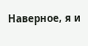Наверное, я и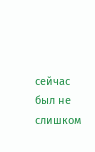сейчас был не слишком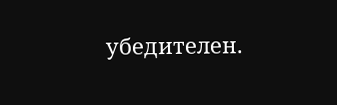убедителен.